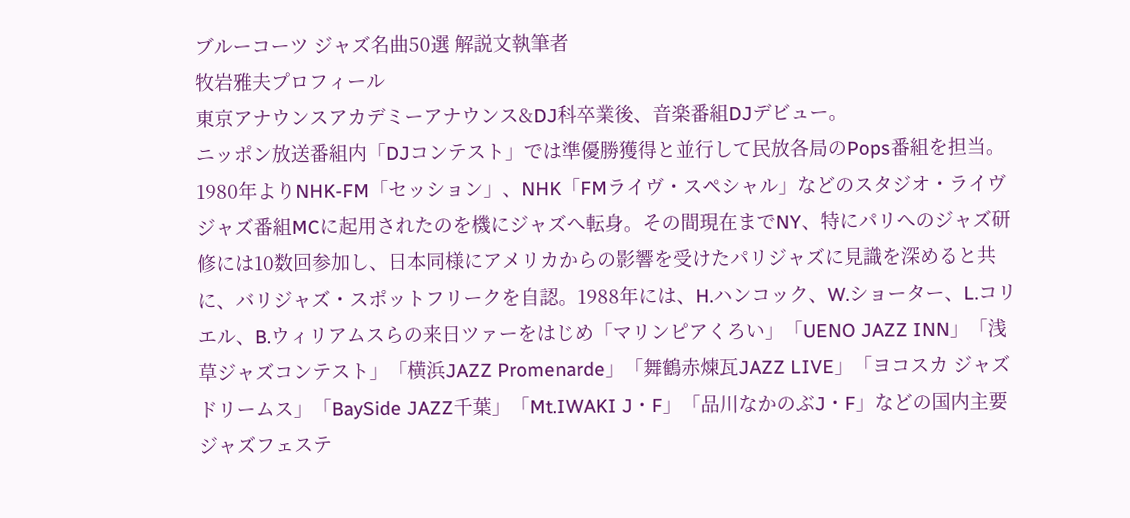ブルーコーツ ジャズ名曲50選 解説文執筆者
牧岩雅夫プロフィール
東京アナウンスアカデミーアナウンス&DJ科卒業後、音楽番組DJデビュー。
ニッポン放送番組内「DJコンテスト」では準優勝獲得と並行して民放各局のPops番組を担当。
1980年よりNHK-FM「セッション」、NHK「FMライヴ・スペシャル」などのスタジオ・ライヴジャズ番組MCに起用されたのを機にジャズへ転身。その間現在までNY、特にパリへのジャズ研修には10数回参加し、日本同様にアメリカからの影響を受けたパリジャズに見識を深めると共に、バリジャズ・スポットフリークを自認。1988年には、H.ハンコック、W.ショーター、L.コリエル、B.ウィリアムスらの来日ツァーをはじめ「マリンピアくろい」「UENO JAZZ INN」「浅草ジャズコンテスト」「横浜JAZZ Promenarde」「舞鶴赤煉瓦JAZZ LIVE」「ヨコスカ ジャズドリームス」「BaySide JAZZ千葉」「Mt.IWAKI J・F」「品川なかのぶJ・F」などの国内主要ジャズフェステ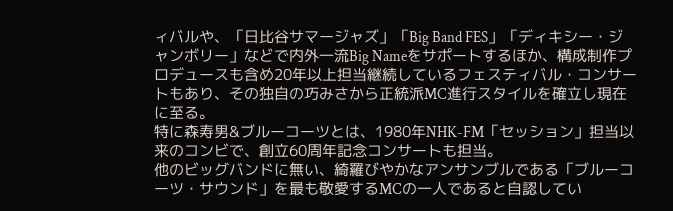ィバルや、「日比谷サマージャズ」「Big Band FES」「ディキシー・ジャンボリー」などで内外一流Big Nameをサポートするほか、構成制作プロデュースも含め20年以上担当継続しているフェスティバル・コンサートもあり、その独自の巧みさから正統派MC進行スタイルを確立し現在に至る。
特に森寿男&ブルーコーツとは、1980年NHK-FM「セッション」担当以来のコンビで、創立60周年記念コンサートも担当。
他のビッグバンドに無い、綺羅びやかなアンサンブルである「ブルーコーツ・サウンド」を最も敬愛するMCの一人であると自認してい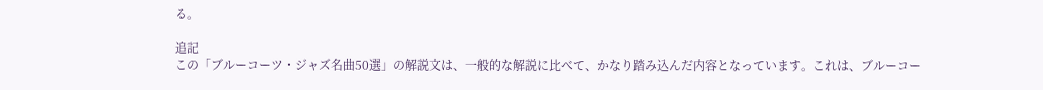る。

追記
この「ブルーコーツ・ジャズ名曲50選」の解説文は、一般的な解説に比べて、かなり踏み込んだ内容となっています。これは、ブルーコー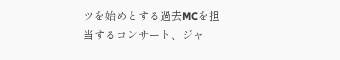ツを始めとする過去MCを担当するコンサート、ジャ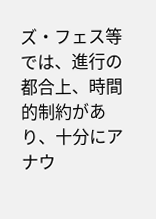ズ・フェス等では、進行の都合上、時間的制約があり、十分にアナウ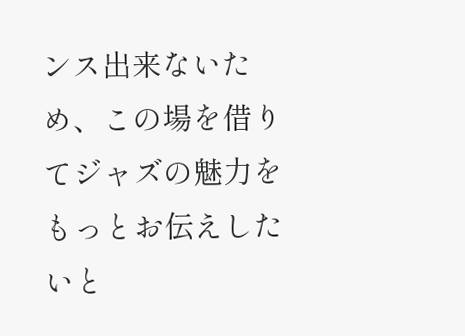ンス出来ないため、この場を借りてジャズの魅力をもっとお伝えしたいと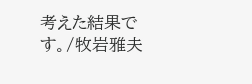考えた結果です。/牧岩雅夫